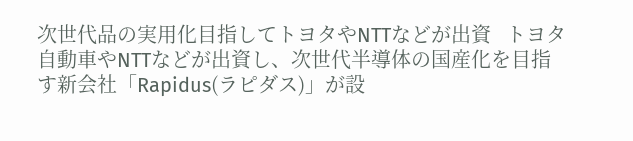次世代品の実用化目指してトヨタやNTTなどが出資   トヨタ自動車やNTTなどが出資し、次世代半導体の国産化を目指す新会社「Rapidus(ラピダス)」が設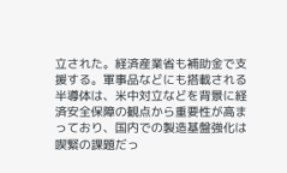立された。経済産業省も補助金で支援する。軍事品などにも搭載される半導体は、米中対立などを背景に経済安全保障の観点から重要性が高まっており、国内での製造基盤強化は喫緊の課題だっ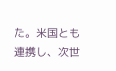た。米国とも連携し、次世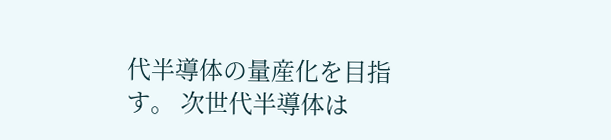代半導体の量産化を目指す。 次世代半導体は